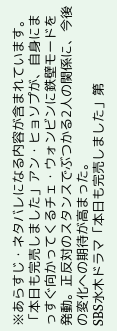※あらすじ・ネタバレになる内容が含まれています。
「本日も完売しました」アン・ヒョソプが、自身にまっすぐ向かってくるチェ・ウォンビンに鉄壁モードを発動。正反対のスタンスでぶつかる2人の関係に、今後の変化への期待が高まった。
SBS水木ドラマ「本日も完売しました」第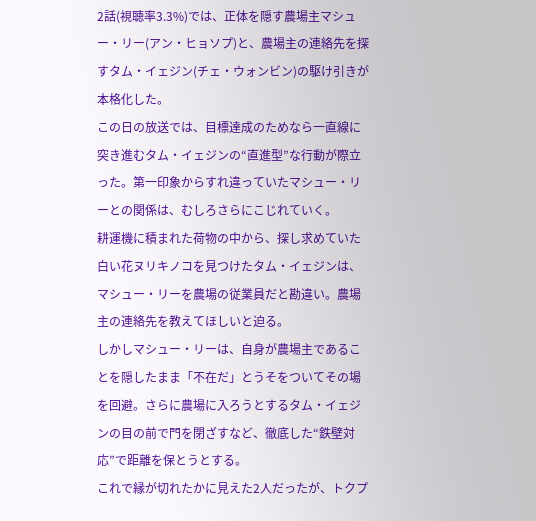2話(視聴率3.3%)では、正体を隠す農場主マシュー・リー(アン・ヒョソプ)と、農場主の連絡先を探すタム・イェジン(チェ・ウォンビン)の駆け引きが本格化した。
この日の放送では、目標達成のためなら一直線に突き進むタム・イェジンの“直進型”な行動が際立った。第一印象からすれ違っていたマシュー・リーとの関係は、むしろさらにこじれていく。
耕運機に積まれた荷物の中から、探し求めていた白い花ヌリキノコを見つけたタム・イェジンは、マシュー・リーを農場の従業員だと勘違い。農場主の連絡先を教えてほしいと迫る。
しかしマシュー・リーは、自身が農場主であることを隠したまま「不在だ」とうそをついてその場を回避。さらに農場に入ろうとするタム・イェジンの目の前で門を閉ざすなど、徹底した“鉄壁対応”で距離を保とうとする。
これで縁が切れたかに見えた2人だったが、トクプ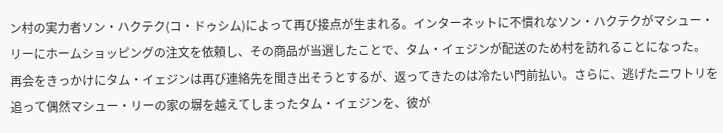ン村の実力者ソン・ハクテク(コ・ドゥシム)によって再び接点が生まれる。インターネットに不慣れなソン・ハクテクがマシュー・リーにホームショッピングの注文を依頼し、その商品が当選したことで、タム・イェジンが配送のため村を訪れることになった。
再会をきっかけにタム・イェジンは再び連絡先を聞き出そうとするが、返ってきたのは冷たい門前払い。さらに、逃げたニワトリを追って偶然マシュー・リーの家の塀を越えてしまったタム・イェジンを、彼が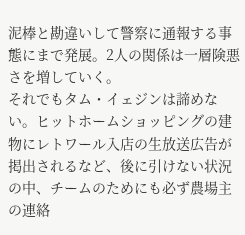泥棒と勘違いして警察に通報する事態にまで発展。2人の関係は一層険悪さを増していく。
それでもタム・イェジンは諦めない。ヒットホームショッピングの建物にレトワール入店の生放送広告が掲出されるなど、後に引けない状況の中、チームのためにも必ず農場主の連絡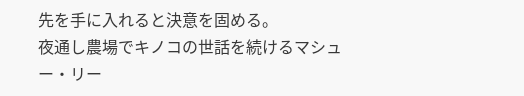先を手に入れると決意を固める。
夜通し農場でキノコの世話を続けるマシュー・リー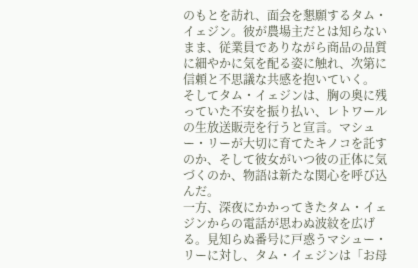のもとを訪れ、面会を懇願するタム・イェジン。彼が農場主だとは知らないまま、従業員でありながら商品の品質に細やかに気を配る姿に触れ、次第に信頼と不思議な共感を抱いていく。
そしてタム・イェジンは、胸の奥に残っていた不安を振り払い、レトワールの生放送販売を行うと宣言。マシュー・リーが大切に育てたキノコを託すのか、そして彼女がいつ彼の正体に気づくのか、物語は新たな関心を呼び込んだ。
一方、深夜にかかってきたタム・イェジンからの電話が思わぬ波紋を広げる。見知らぬ番号に戸惑うマシュー・リーに対し、タム・イェジンは「お母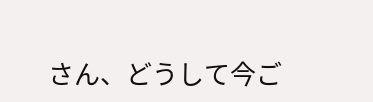さん、どうして今ご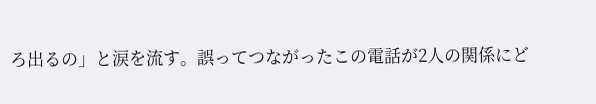ろ出るの」と涙を流す。誤ってつながったこの電話が2人の関係にど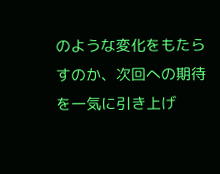のような変化をもたらすのか、次回への期待を一気に引き上げ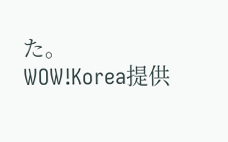た。
WOW!Korea提供